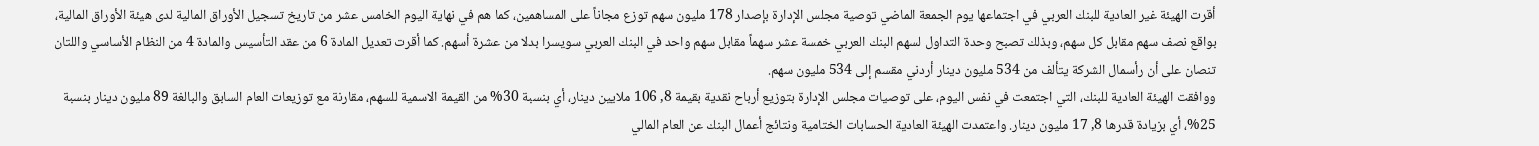أقرت الهيئة غير العادية للبنك العربي في اجتماعها يوم الجمعة الماضي توصية مجلس الإدارة بإصدار 178 مليون سهم توزع مجاناً على المساهمين، كما هم في نهاية اليوم الخامس عشر من تاريخ تسجيل الأوراق المالية لدى هيئة الأوراق المالية، بواقع نصف سهم مقابل كل سهم، وبذلك تصبح وحدة التداول لسهم البنك العربي خمسة عشر سهماً مقابل سهم واحد في البنك العربي سويسرا بدلا من عشرة أسهم. كما أقرت تعديل المادة 6 من عقد التأسيس والمادة 4 من النظام الأساسي واللتان تنصان على أن رأسمال الشركة يتألف من 534 مليون دينار أردني مقسم إلى 534 مليون سهم.
ووافقت الهيئة العادية للبنك، التي اجتمعت في نفس اليوم، على توصيات مجلس الإدارة بتوزيع أرباح نقدية بقيمة 8, 106 ملايين دينار، أي بنسبة 30% من القيمة الاسمية للسهم، مقارنة مع توزيعات العام السابق والبالغة 89 مليون دينار بنسبة 25%، أي بزيادة قدرها 8, 17 مليون دينار. واعتمدت الهيئة العادية الحسابات الختامية ونتائج أعمال البنك عن العام المالي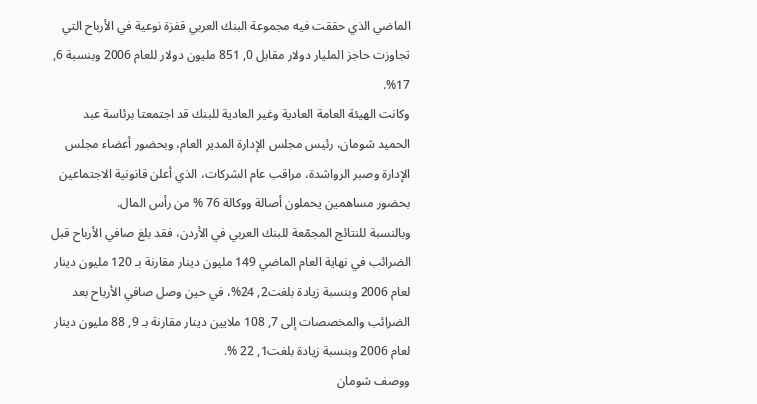الماضي الذي حققت فيه مجموعة البنك العربي قفزة نوعية في الأرباح التي تجاوزت حاجز المليار دولار مقابل 0, 851 مليون دولار للعام 2006 وبنسبة 6, 17%.
وكانت الهيئة العامة العادية وغير العادية للبنك قد اجتمعتا برئاسة عبد الحميد شومان، رئيس مجلس الإدارة المدير العام، وبحضور أعضاء مجلس الإدارة وصبر الرواشدة، مراقب عام الشركات، الذي أعلن قانونية الاجتماعين بحضور مساهمين يحملون أصالة ووكالة 76 % من رأس المال.
وبالنسبة للنتائج المجمّعة للبنك العربي في الأردن، فقد بلغ صافي الأرباح قبل الضرائب في نهاية العام الماضي 149 مليون دينار مقارنة بـ 120 مليون دينار لعام 2006 وبنسبة زيادة بلغت2, 24%، في حين وصل صافي الأرباح بعد الضرائب والمخصصات إلى 7, 108 ملايين دينار مقارنة بـ 9, 88 مليون دينار لعام 2006 وبنسبة زيادة بلغت1, 22 %.
ووصف شومان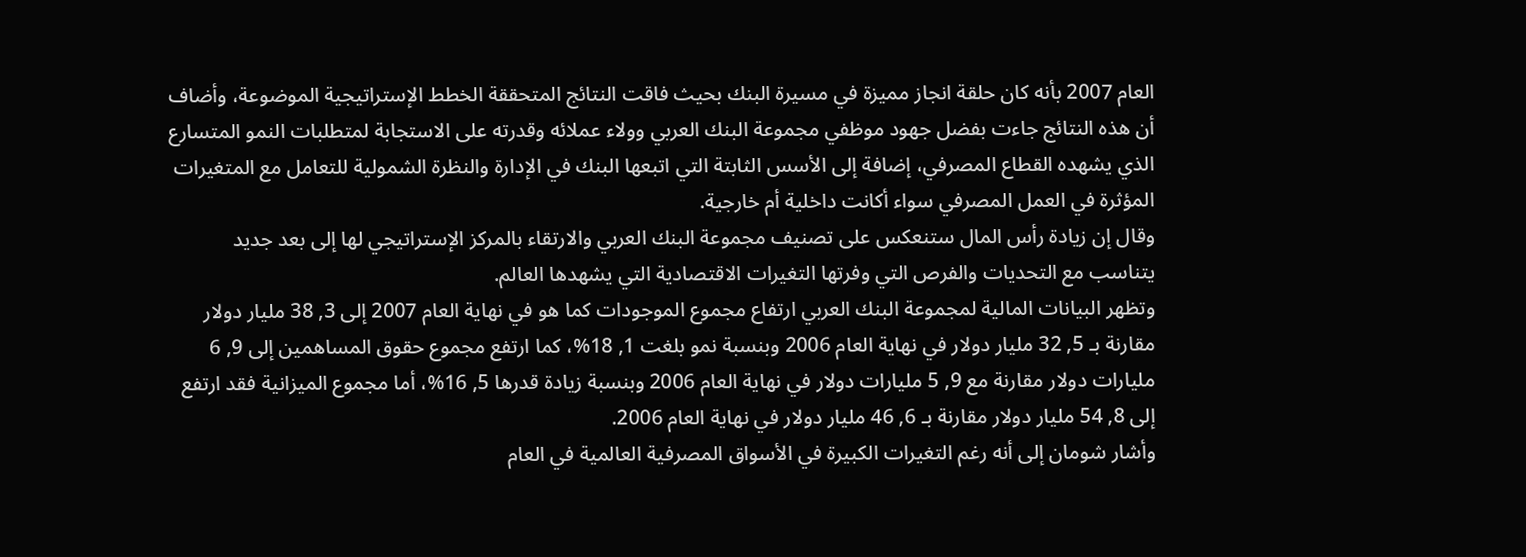العام 2007 بأنه كان حلقة انجاز مميزة في مسيرة البنك بحيث فاقت النتائج المتحققة الخطط الإستراتيجية الموضوعة، وأضاف أن هذه النتائج جاءت بفضل جهود موظفي مجموعة البنك العربي وولاء عملائه وقدرته على الاستجابة لمتطلبات النمو المتسارع الذي يشهده القطاع المصرفي، إضافة إلى الأسس الثابتة التي اتبعها البنك في الإدارة والنظرة الشمولية للتعامل مع المتغيرات المؤثرة في العمل المصرفي سواء أكانت داخلية أم خارجية.
وقال إن زيادة رأس المال ستنعكس على تصنيف مجموعة البنك العربي والارتقاء بالمركز الإستراتيجي لها إلى بعد جديد يتناسب مع التحديات والفرص التي وفرتها التغيرات الاقتصادية التي يشهدها العالم.
وتظهر البيانات المالية لمجموعة البنك العربي ارتفاع مجموع الموجودات كما هو في نهاية العام 2007 إلى 3, 38 مليار دولار مقارنة بـ 5, 32 مليار دولار في نهاية العام 2006 وبنسبة نمو بلغت 1, 18%، كما ارتفع مجموع حقوق المساهمين إلى 9, 6 مليارات دولار مقارنة مع 9, 5 مليارات دولار في نهاية العام 2006 وبنسبة زيادة قدرها 5, 16%، أما مجموع الميزانية فقد ارتفع إلى 8, 54 مليار دولار مقارنة بـ 6, 46 مليار دولار في نهاية العام 2006.
وأشار شومان إلى أنه رغم التغيرات الكبيرة في الأسواق المصرفية العالمية في العام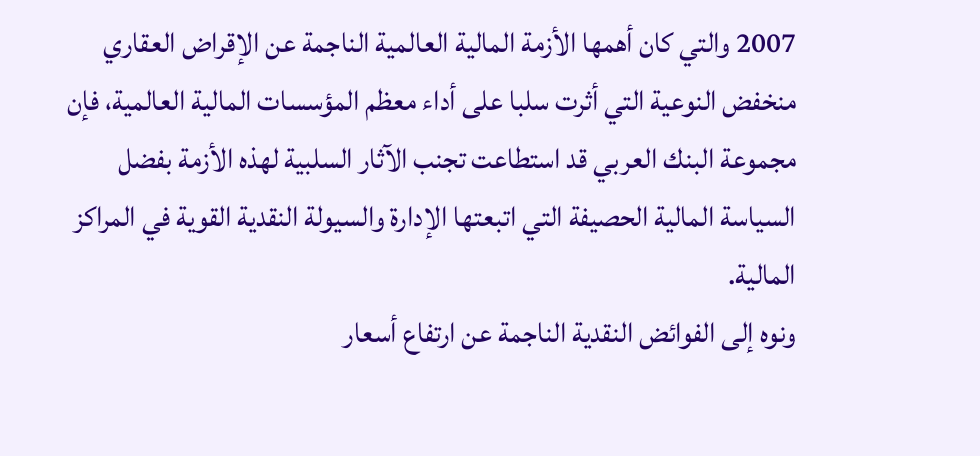2007 والتي كان أهمها الأزمة المالية العالمية الناجمة عن الإقراض العقاري منخفض النوعية التي أثرت سلبا على أداء معظم المؤسسات المالية العالمية، فإن مجموعة البنك العربي قد استطاعت تجنب الآثار السلبية لهذه الأزمة بفضل السياسة المالية الحصيفة التي اتبعتها الإدارة والسيولة النقدية القوية في المراكز المالية.
ونوه إلى الفوائض النقدية الناجمة عن ارتفاع أسعار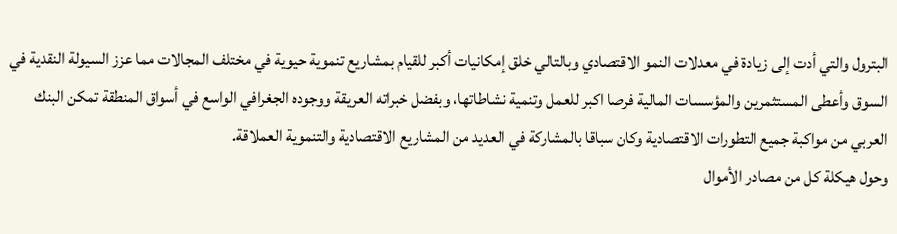البترول والتي أدت إلى زيادة في معدلات النمو الاقتصادي وبالتالي خلق إمكانيات أكبر للقيام بمشاريع تنموية حيوية في مختلف المجالات مما عزز السيولة النقدية في السوق وأعطى المستثمرين والمؤسسات المالية فرصا اكبر للعمل وتنمية نشاطاتها، وبفضل خبراته العريقة ووجوده الجغرافي الواسع في أسواق المنطقة تمكن البنك العربي من مواكبة جميع التطورات الاقتصادية وكان سباقا بالمشاركة في العديد من المشاريع الاقتصادية والتنموية العملاقة.
وحول هيكلة كل من مصادر الأموال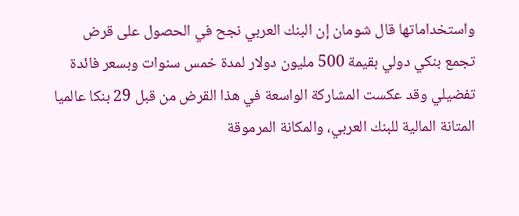واستخداماتها قال شومان إن البنك العربي نجح في الحصول على قرض تجمع بنكي دولي بقيمة 500 مليون دولار لمدة خمس سنوات وبسعر فائدة تفضيلي وقد عكست المشاركة الواسعة في هذا القرض من قبل 29 بنكا عالميا المتانة المالية للبنك العربي، والمكانة المرموقة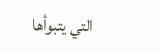التي يتبوأها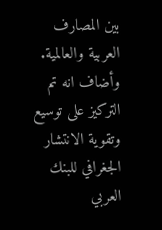بين المصارف العربية والعالمية.
وأضاف انه تم التركيز على توسيع وتقوية الانتشار الجغرافي للبنك العربي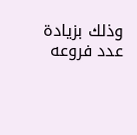وذلك بزيادة عدد فروعه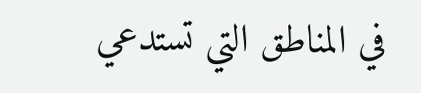في المناطق التي تستدعي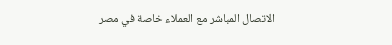الاتصال المباشر مع العملاء خاصة في مصر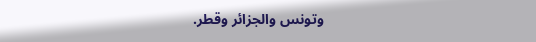وتونس والجزائر وقطر.